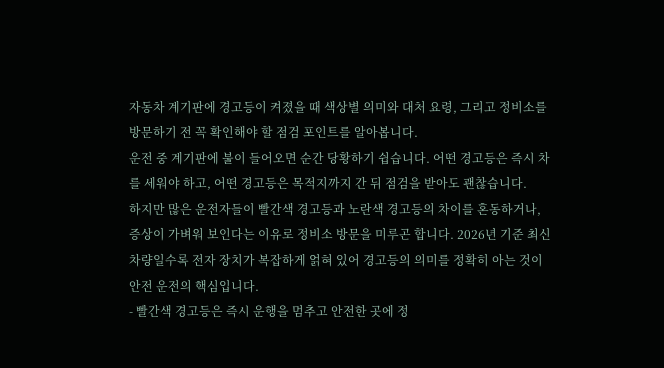자동차 계기판에 경고등이 켜졌을 때 색상별 의미와 대처 요령, 그리고 정비소를 방문하기 전 꼭 확인해야 할 점검 포인트를 알아봅니다.
운전 중 계기판에 불이 들어오면 순간 당황하기 쉽습니다. 어떤 경고등은 즉시 차를 세워야 하고, 어떤 경고등은 목적지까지 간 뒤 점검을 받아도 괜찮습니다.
하지만 많은 운전자들이 빨간색 경고등과 노란색 경고등의 차이를 혼동하거나, 증상이 가벼워 보인다는 이유로 정비소 방문을 미루곤 합니다. 2026년 기준 최신 차량일수록 전자 장치가 복잡하게 얽혀 있어 경고등의 의미를 정확히 아는 것이 안전 운전의 핵심입니다.
- 빨간색 경고등은 즉시 운행을 멈추고 안전한 곳에 정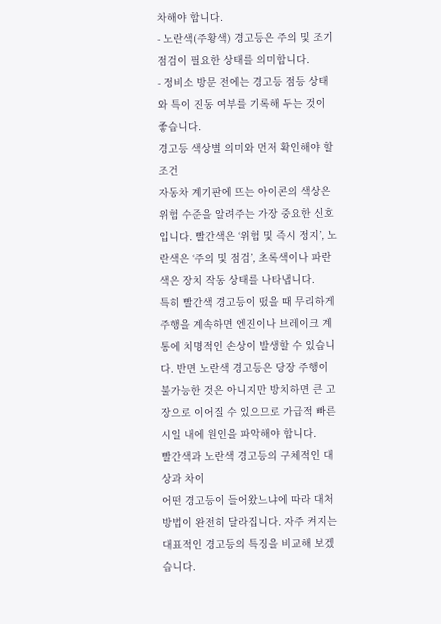차해야 합니다.
- 노란색(주황색) 경고등은 주의 및 조기 점검이 필요한 상태를 의미합니다.
- 정비소 방문 전에는 경고등 점등 상태와 특이 진동 여부를 기록해 두는 것이 좋습니다.
경고등 색상별 의미와 먼저 확인해야 할 조건
자동차 계기판에 뜨는 아이콘의 색상은 위험 수준을 알려주는 가장 중요한 신호입니다. 빨간색은 ‘위험 및 즉시 정지’, 노란색은 ‘주의 및 점검’, 초록색이나 파란색은 장치 작동 상태를 나타냅니다.
특히 빨간색 경고등이 떴을 때 무리하게 주행을 계속하면 엔진이나 브레이크 계통에 치명적인 손상이 발생할 수 있습니다. 반면 노란색 경고등은 당장 주행이 불가능한 것은 아니지만 방치하면 큰 고장으로 이어질 수 있으므로 가급적 빠른 시일 내에 원인을 파악해야 합니다.
빨간색과 노란색 경고등의 구체적인 대상과 차이
어떤 경고등이 들어왔느냐에 따라 대처 방법이 완전히 달라집니다. 자주 켜지는 대표적인 경고등의 특징을 비교해 보겠습니다.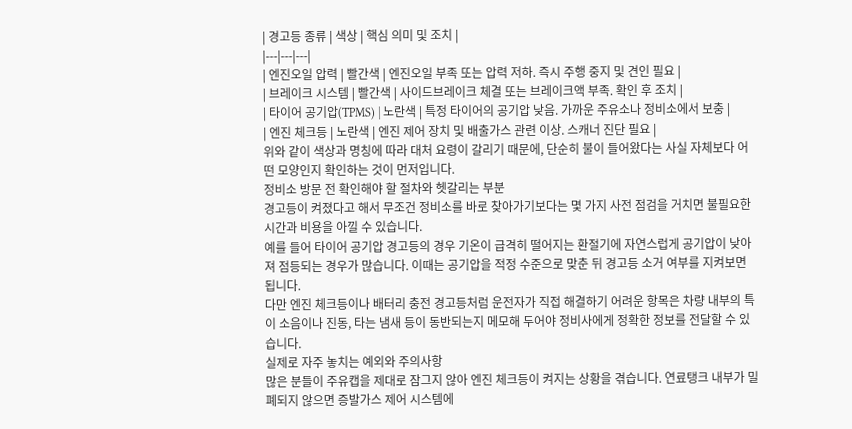| 경고등 종류 | 색상 | 핵심 의미 및 조치 |
|---|---|---|
| 엔진오일 압력 | 빨간색 | 엔진오일 부족 또는 압력 저하. 즉시 주행 중지 및 견인 필요 |
| 브레이크 시스템 | 빨간색 | 사이드브레이크 체결 또는 브레이크액 부족. 확인 후 조치 |
| 타이어 공기압(TPMS) | 노란색 | 특정 타이어의 공기압 낮음. 가까운 주유소나 정비소에서 보충 |
| 엔진 체크등 | 노란색 | 엔진 제어 장치 및 배출가스 관련 이상. 스캐너 진단 필요 |
위와 같이 색상과 명칭에 따라 대처 요령이 갈리기 때문에, 단순히 불이 들어왔다는 사실 자체보다 어떤 모양인지 확인하는 것이 먼저입니다.
정비소 방문 전 확인해야 할 절차와 헷갈리는 부분
경고등이 켜졌다고 해서 무조건 정비소를 바로 찾아가기보다는 몇 가지 사전 점검을 거치면 불필요한 시간과 비용을 아낄 수 있습니다.
예를 들어 타이어 공기압 경고등의 경우 기온이 급격히 떨어지는 환절기에 자연스럽게 공기압이 낮아져 점등되는 경우가 많습니다. 이때는 공기압을 적정 수준으로 맞춘 뒤 경고등 소거 여부를 지켜보면 됩니다.
다만 엔진 체크등이나 배터리 충전 경고등처럼 운전자가 직접 해결하기 어려운 항목은 차량 내부의 특이 소음이나 진동, 타는 냄새 등이 동반되는지 메모해 두어야 정비사에게 정확한 정보를 전달할 수 있습니다.
실제로 자주 놓치는 예외와 주의사항
많은 분들이 주유캡을 제대로 잠그지 않아 엔진 체크등이 켜지는 상황을 겪습니다. 연료탱크 내부가 밀폐되지 않으면 증발가스 제어 시스템에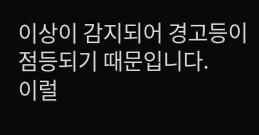이상이 감지되어 경고등이 점등되기 때문입니다.
이럴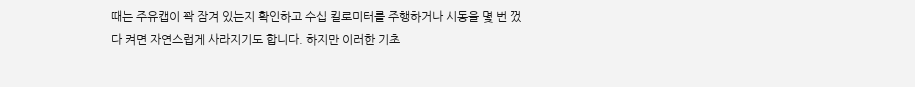때는 주유캡이 꽉 잠겨 있는지 확인하고 수십 킬로미터를 주행하거나 시동을 몇 번 껐다 켜면 자연스럽게 사라지기도 합니다. 하지만 이러한 기초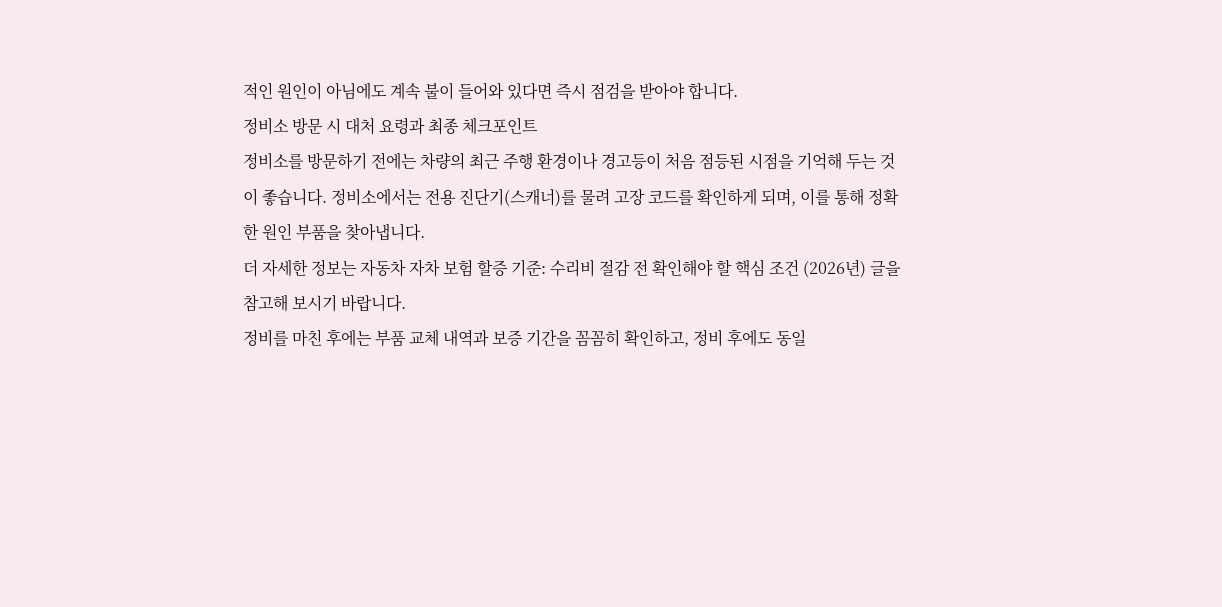적인 원인이 아님에도 계속 불이 들어와 있다면 즉시 점검을 받아야 합니다.
정비소 방문 시 대처 요령과 최종 체크포인트
정비소를 방문하기 전에는 차량의 최근 주행 환경이나 경고등이 처음 점등된 시점을 기억해 두는 것이 좋습니다. 정비소에서는 전용 진단기(스캐너)를 물려 고장 코드를 확인하게 되며, 이를 통해 정확한 원인 부품을 찾아냅니다.
더 자세한 정보는 자동차 자차 보험 할증 기준: 수리비 절감 전 확인해야 할 핵심 조건 (2026년) 글을 참고해 보시기 바랍니다.
정비를 마친 후에는 부품 교체 내역과 보증 기간을 꼼꼼히 확인하고, 정비 후에도 동일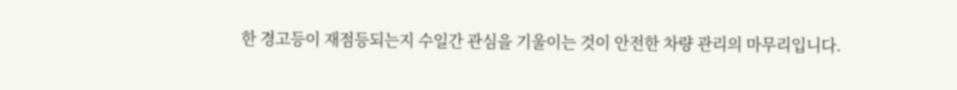한 경고등이 재점등되는지 수일간 관심을 기울이는 것이 안전한 차량 관리의 마무리입니다.